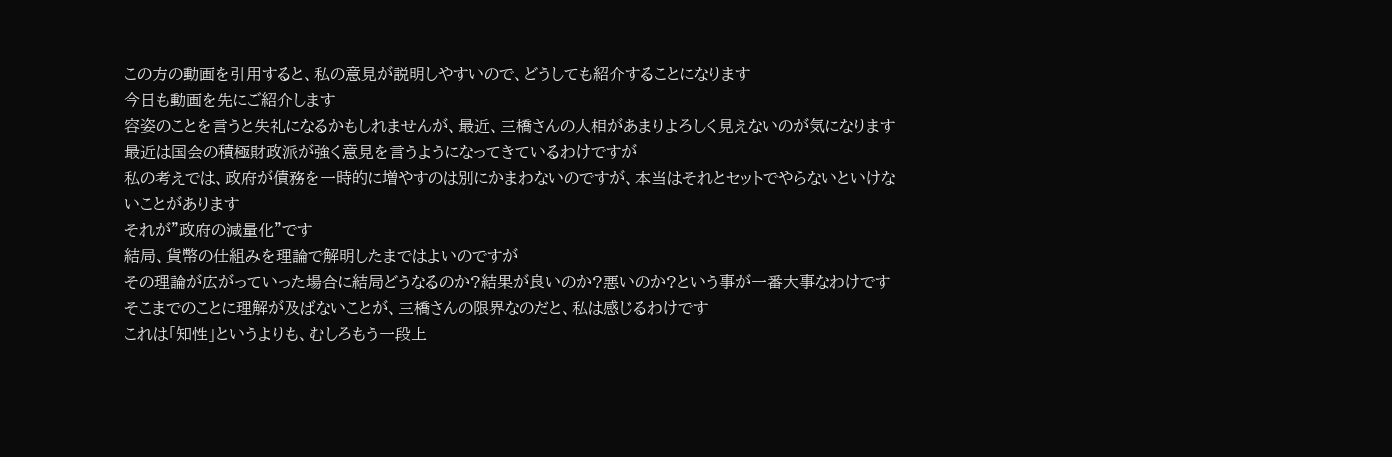この方の動画を引用すると、私の意見が説明しやすいので、どうしても紹介することになります
今日も動画を先にご紹介します
容姿のことを言うと失礼になるかもしれませんが、最近、三橋さんの人相があまりよろしく見えないのが気になります
最近は国会の積極財政派が強く意見を言うようになってきているわけですが
私の考えでは、政府が債務を一時的に増やすのは別にかまわないのですが、本当はそれとセットでやらないといけないことがあります
それが”政府の減量化”です
結局、貨幣の仕組みを理論で解明したまではよいのですが
その理論が広がっていった場合に結局どうなるのか?結果が良いのか?悪いのか?という事が一番大事なわけです
そこまでのことに理解が及ばないことが、三橋さんの限界なのだと、私は感じるわけです
これは「知性」というよりも、むしろもう一段上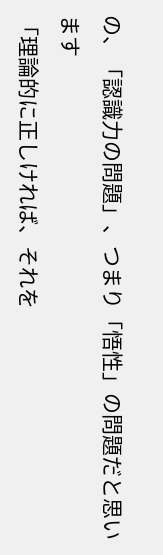の、「認識力の問題」、つまり「悟性」の問題だと思います
「理論的に正しければ、それを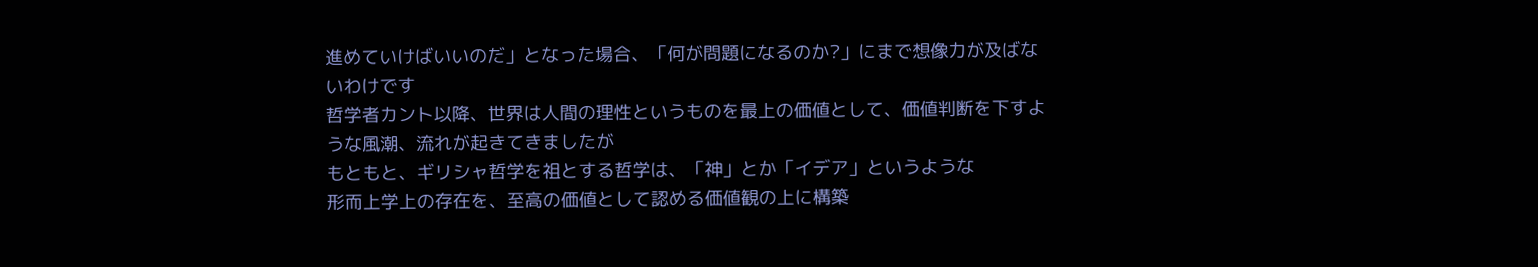進めていけばいいのだ」となった場合、「何が問題になるのか?」にまで想像力が及ばないわけです
哲学者カント以降、世界は人間の理性というものを最上の価値として、価値判断を下すような風潮、流れが起きてきましたが
もともと、ギリシャ哲学を祖とする哲学は、「神」とか「イデア」というような
形而上学上の存在を、至高の価値として認める価値観の上に構築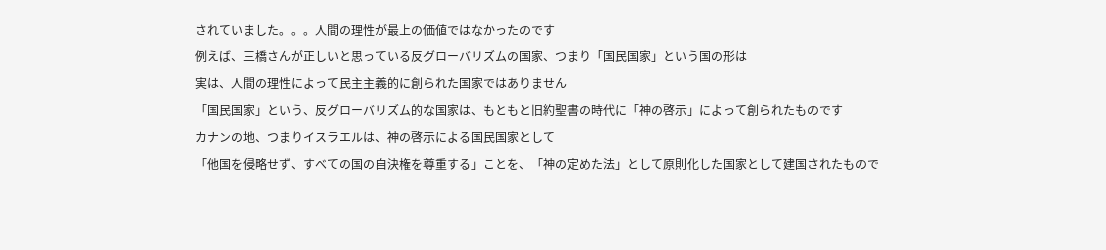されていました。。。人間の理性が最上の価値ではなかったのです
例えば、三橋さんが正しいと思っている反グローバリズムの国家、つまり「国民国家」という国の形は
実は、人間の理性によって民主主義的に創られた国家ではありません
「国民国家」という、反グローバリズム的な国家は、もともと旧約聖書の時代に「神の啓示」によって創られたものです
カナンの地、つまりイスラエルは、神の啓示による国民国家として
「他国を侵略せず、すべての国の自決権を尊重する」ことを、「神の定めた法」として原則化した国家として建国されたもので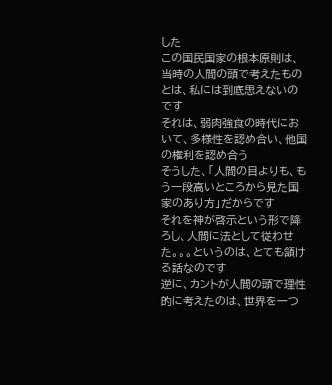した
この国民国家の根本原則は、当時の人間の頭で考えたものとは、私には到底思えないのです
それは、弱肉強食の時代において、多様性を認め合い、他国の権利を認め合う
そうした、「人間の目よりも、もう一段高いところから見た国家のあり方」だからです
それを神が啓示という形で降ろし、人間に法として従わせた。。。というのは、とても頷ける話なのです
逆に、カントが人間の頭で理性的に考えたのは、世界を一つ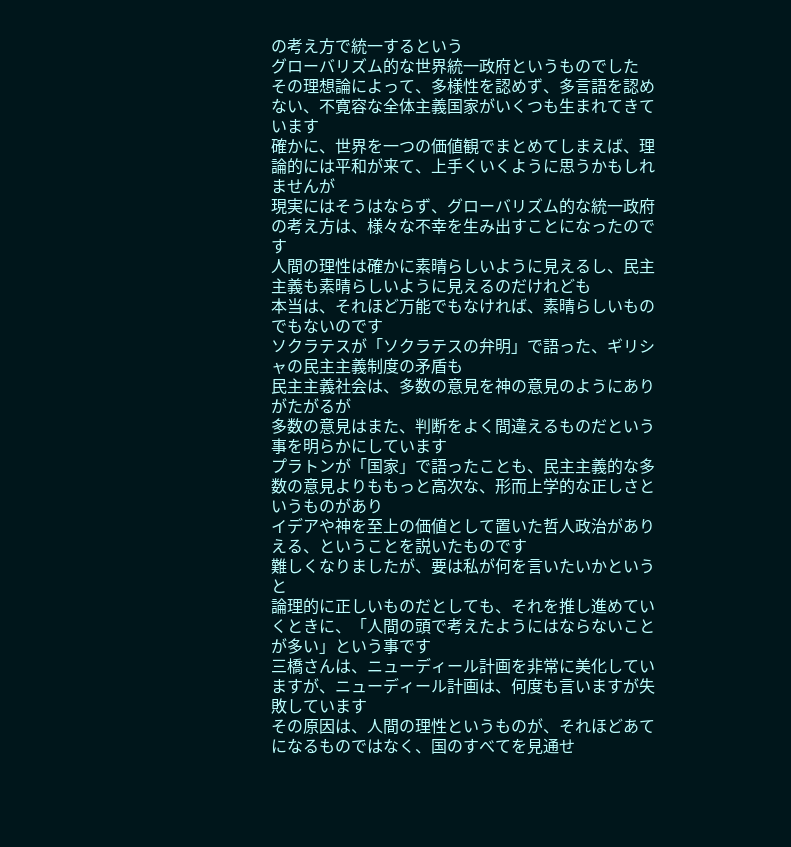の考え方で統一するという
グローバリズム的な世界統一政府というものでした
その理想論によって、多様性を認めず、多言語を認めない、不寛容な全体主義国家がいくつも生まれてきています
確かに、世界を一つの価値観でまとめてしまえば、理論的には平和が来て、上手くいくように思うかもしれませんが
現実にはそうはならず、グローバリズム的な統一政府の考え方は、様々な不幸を生み出すことになったのです
人間の理性は確かに素晴らしいように見えるし、民主主義も素晴らしいように見えるのだけれども
本当は、それほど万能でもなければ、素晴らしいものでもないのです
ソクラテスが「ソクラテスの弁明」で語った、ギリシャの民主主義制度の矛盾も
民主主義社会は、多数の意見を神の意見のようにありがたがるが
多数の意見はまた、判断をよく間違えるものだという事を明らかにしています
プラトンが「国家」で語ったことも、民主主義的な多数の意見よりももっと高次な、形而上学的な正しさというものがあり
イデアや神を至上の価値として置いた哲人政治がありえる、ということを説いたものです
難しくなりましたが、要は私が何を言いたいかというと
論理的に正しいものだとしても、それを推し進めていくときに、「人間の頭で考えたようにはならないことが多い」という事です
三橋さんは、ニューディール計画を非常に美化していますが、ニューディール計画は、何度も言いますが失敗しています
その原因は、人間の理性というものが、それほどあてになるものではなく、国のすべてを見通せ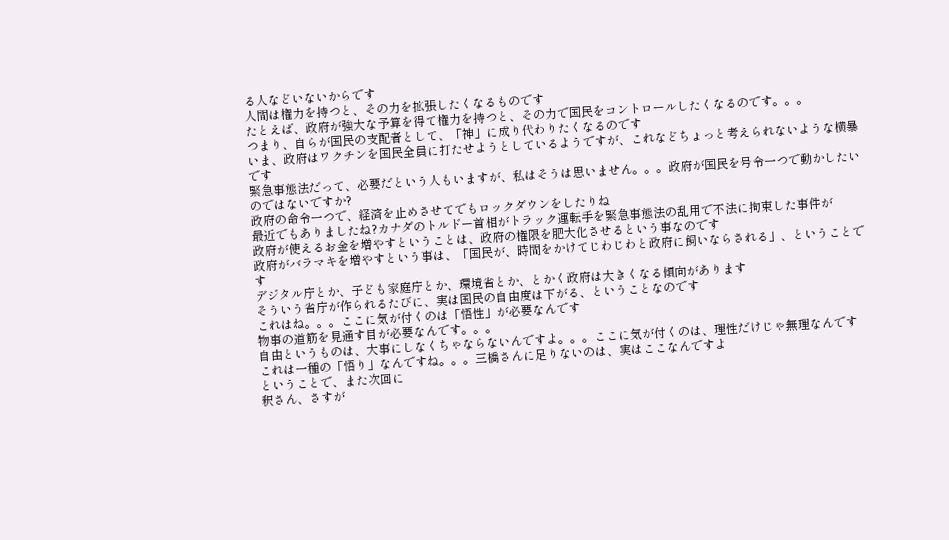る人などいないからです
人間は権力を持つと、その力を拡張したくなるものです
たとえば、政府が強大な予算を得て権力を持つと、その力で国民をコントロールしたくなるのです。。。
つまり、自らが国民の支配者として、「神」に成り代わりたくなるのです
いま、政府はワクチンを国民全員に打たせようとしているようですが、これなどちょっと考えられないような横暴です
緊急事態法だって、必要だという人もいますが、私はそうは思いません。。。政府が国民を号令一つで動かしたいのではないですか?
政府の命令一つで、経済を止めさせてでもロックダウンをしたりね
最近でもありましたね?カナダのトルドー首相がトラック運転手を緊急事態法の乱用で不法に拘束した事件が
政府が使えるお金を増やすということは、政府の権限を肥大化させるという事なのです
政府がバラマキを増やすという事は、「国民が、時間をかけてじわじわと政府に飼いならされる」、ということです
デジタル庁とか、子ども家庭庁とか、環境省とか、とかく政府は大きくなる傾向があります
そういう省庁が作られるたびに、実は国民の自由度は下がる、ということなのです
これはね。。。ここに気が付くのは「悟性」が必要なんです
物事の道筋を見通す目が必要なんです。。。
自由というものは、大事にしなくちゃならないんですよ。。。ここに気が付くのは、理性だけじゃ無理なんです
これは一種の「悟り」なんですね。。。三橋さんに足りないのは、実はここなんですよ
ということで、また次回に
釈さん、さすが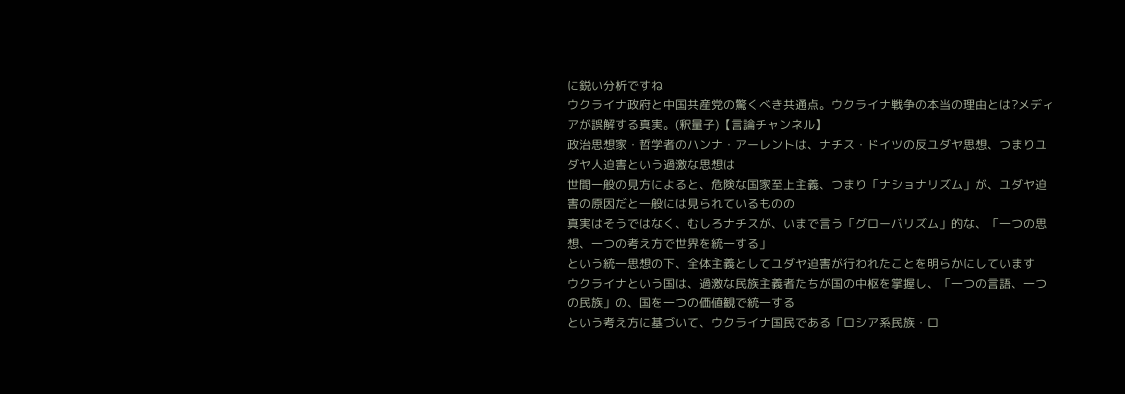に鋭い分析ですね
ウクライナ政府と中国共産党の驚くべき共通点。ウクライナ戦争の本当の理由とは?メディアが誤解する真実。(釈量子)【言論チャンネル】
政治思想家・哲学者のハンナ・アーレントは、ナチス・ドイツの反ユダヤ思想、つまりユダヤ人迫害という過激な思想は
世間一般の見方によると、危険な国家至上主義、つまり「ナショナリズム」が、ユダヤ迫害の原因だと一般には見られているものの
真実はそうではなく、むしろナチスが、いまで言う「グローバリズム」的な、「一つの思想、一つの考え方で世界を統一する」
という統一思想の下、全体主義としてユダヤ迫害が行われたことを明らかにしています
ウクライナという国は、過激な民族主義者たちが国の中枢を掌握し、「一つの言語、一つの民族」の、国を一つの価値観で統一する
という考え方に基づいて、ウクライナ国民である「ロシア系民族・ロ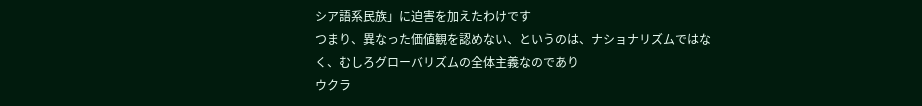シア語系民族」に迫害を加えたわけです
つまり、異なった価値観を認めない、というのは、ナショナリズムではなく、むしろグローバリズムの全体主義なのであり
ウクラ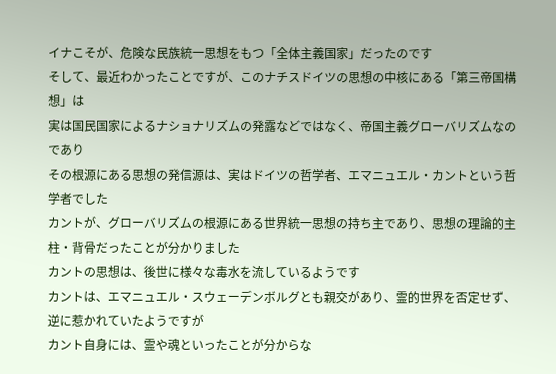イナこそが、危険な民族統一思想をもつ「全体主義国家」だったのです
そして、最近わかったことですが、このナチスドイツの思想の中核にある「第三帝国構想」は
実は国民国家によるナショナリズムの発露などではなく、帝国主義グローバリズムなのであり
その根源にある思想の発信源は、実はドイツの哲学者、エマニュエル・カントという哲学者でした
カントが、グローバリズムの根源にある世界統一思想の持ち主であり、思想の理論的主柱・背骨だったことが分かりました
カントの思想は、後世に様々な毒水を流しているようです
カントは、エマニュエル・スウェーデンボルグとも親交があり、霊的世界を否定せず、逆に惹かれていたようですが
カント自身には、霊や魂といったことが分からな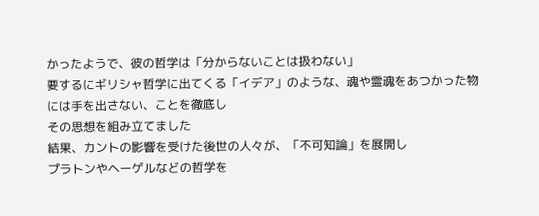かったようで、彼の哲学は「分からないことは扱わない」
要するにギリシャ哲学に出てくる「イデア」のような、魂や霊魂をあつかった物には手を出さない、ことを徹底し
その思想を組み立てました
結果、カントの影響を受けた後世の人々が、「不可知論」を展開し
プラトンやヘーゲルなどの哲学を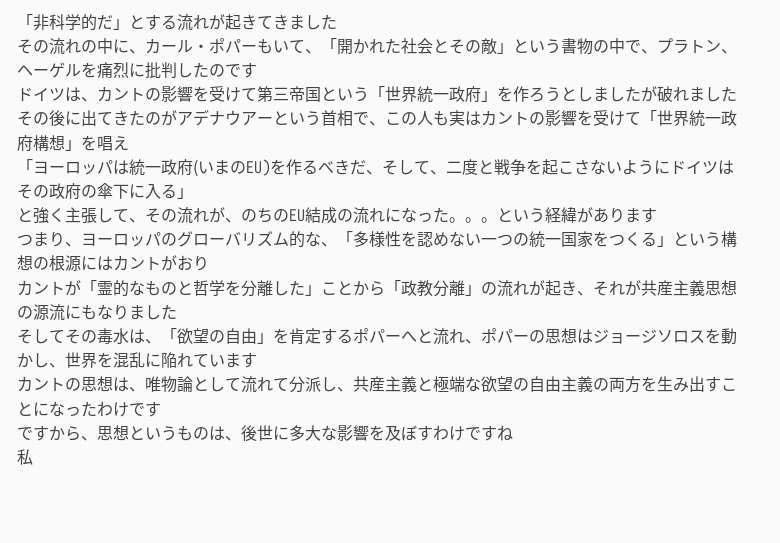「非科学的だ」とする流れが起きてきました
その流れの中に、カール・ポパーもいて、「開かれた社会とその敵」という書物の中で、プラトン、ヘーゲルを痛烈に批判したのです
ドイツは、カントの影響を受けて第三帝国という「世界統一政府」を作ろうとしましたが破れました
その後に出てきたのがアデナウアーという首相で、この人も実はカントの影響を受けて「世界統一政府構想」を唱え
「ヨーロッパは統一政府(いまのEU)を作るべきだ、そして、二度と戦争を起こさないようにドイツはその政府の傘下に入る」
と強く主張して、その流れが、のちのEU結成の流れになった。。。という経緯があります
つまり、ヨーロッパのグローバリズム的な、「多様性を認めない一つの統一国家をつくる」という構想の根源にはカントがおり
カントが「霊的なものと哲学を分離した」ことから「政教分離」の流れが起き、それが共産主義思想の源流にもなりました
そしてその毒水は、「欲望の自由」を肯定するポパーへと流れ、ポパーの思想はジョージソロスを動かし、世界を混乱に陥れています
カントの思想は、唯物論として流れて分派し、共産主義と極端な欲望の自由主義の両方を生み出すことになったわけです
ですから、思想というものは、後世に多大な影響を及ぼすわけですね
私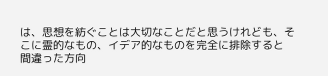は、思想を紡ぐことは大切なことだと思うけれども、そこに霊的なもの、イデア的なものを完全に排除すると
間違った方向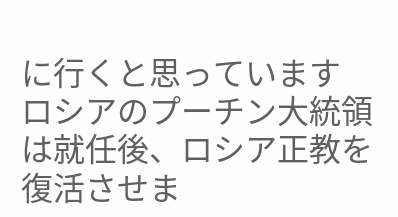に行くと思っています
ロシアのプーチン大統領は就任後、ロシア正教を復活させま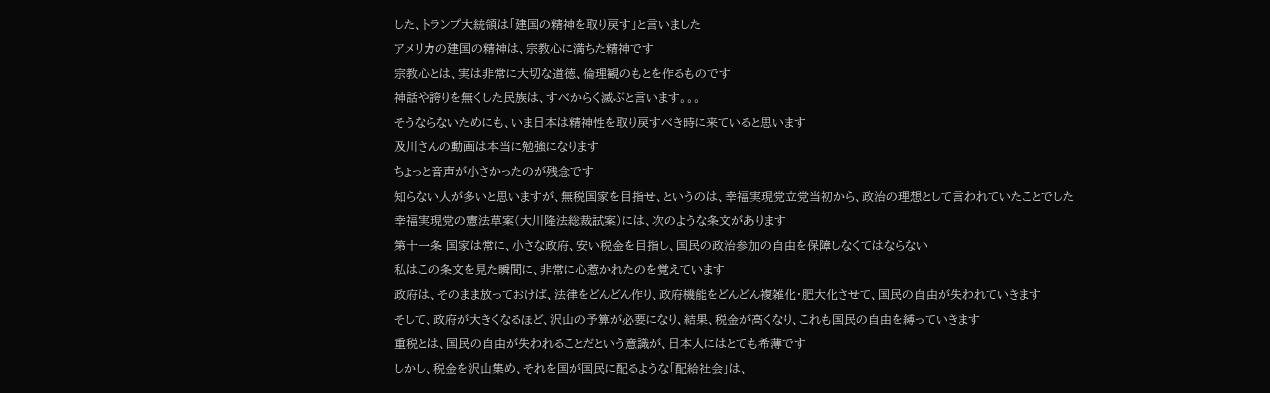した、トランプ大統領は「建国の精神を取り戻す」と言いました
アメリカの建国の精神は、宗教心に満ちた精神です
宗教心とは、実は非常に大切な道徳、倫理観のもとを作るものです
神話や誇りを無くした民族は、すべからく滅ぶと言います。。。
そうならないためにも、いま日本は精神性を取り戻すべき時に来ていると思います
及川さんの動画は本当に勉強になります
ちょっと音声が小さかったのが残念です
知らない人が多いと思いますが、無税国家を目指せ、というのは、幸福実現党立党当初から、政治の理想として言われていたことでした
幸福実現党の憲法草案(大川隆法総裁試案)には、次のような条文があります
第十一条 国家は常に、小さな政府、安い税金を目指し、国民の政治参加の自由を保障しなくてはならない
私はこの条文を見た瞬間に、非常に心惹かれたのを覚えています
政府は、そのまま放っておけば、法律をどんどん作り、政府機能をどんどん複雑化・肥大化させて、国民の自由が失われていきます
そして、政府が大きくなるほど、沢山の予算が必要になり、結果、税金が高くなり、これも国民の自由を縛っていきます
重税とは、国民の自由が失われることだという意識が、日本人にはとても希薄です
しかし、税金を沢山集め、それを国が国民に配るような「配給社会」は、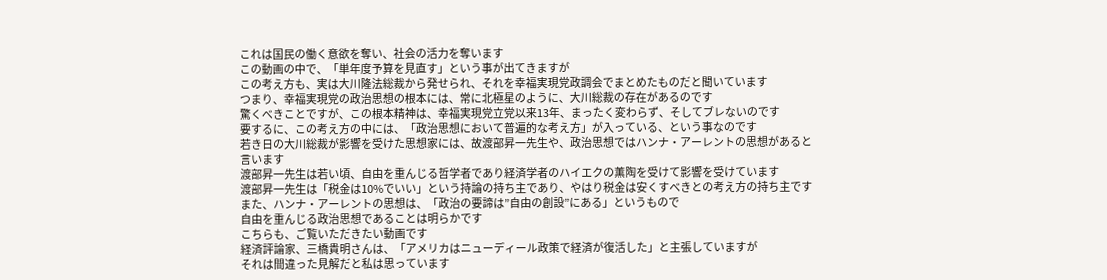これは国民の働く意欲を奪い、社会の活力を奪います
この動画の中で、「単年度予算を見直す」という事が出てきますが
この考え方も、実は大川隆法総裁から発せられ、それを幸福実現党政調会でまとめたものだと聞いています
つまり、幸福実現党の政治思想の根本には、常に北極星のように、大川総裁の存在があるのです
驚くべきことですが、この根本精神は、幸福実現党立党以来13年、まったく変わらず、そしてブレないのです
要するに、この考え方の中には、「政治思想において普遍的な考え方」が入っている、という事なのです
若き日の大川総裁が影響を受けた思想家には、故渡部昇一先生や、政治思想ではハンナ・アーレントの思想があると言います
渡部昇一先生は若い頃、自由を重んじる哲学者であり経済学者のハイエクの薫陶を受けて影響を受けています
渡部昇一先生は「税金は10%でいい」という持論の持ち主であり、やはり税金は安くすべきとの考え方の持ち主です
また、ハンナ・アーレントの思想は、「政治の要諦は”自由の創設”にある」というもので
自由を重んじる政治思想であることは明らかです
こちらも、ご覧いただきたい動画です
経済評論家、三橋貴明さんは、「アメリカはニューディール政策で経済が復活した」と主張していますが
それは間違った見解だと私は思っています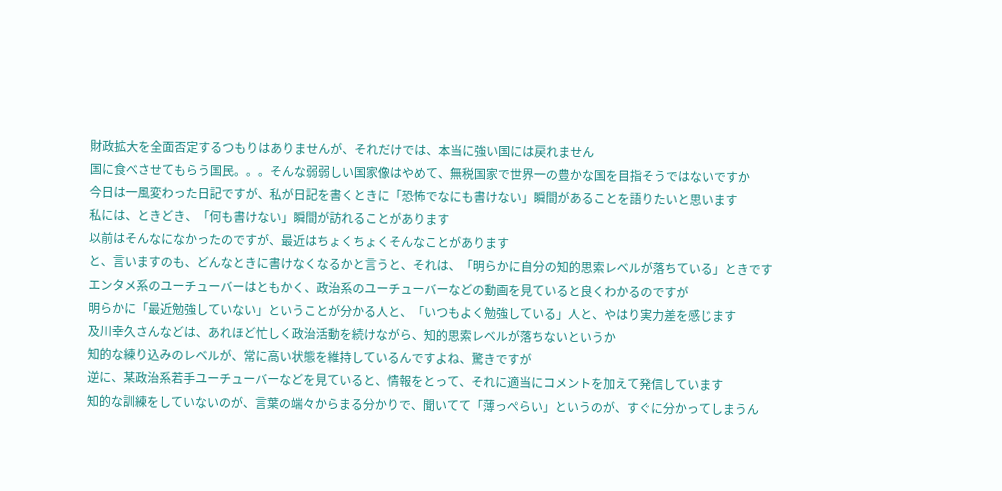財政拡大を全面否定するつもりはありませんが、それだけでは、本当に強い国には戻れません
国に食べさせてもらう国民。。。そんな弱弱しい国家像はやめて、無税国家で世界一の豊かな国を目指そうではないですか
今日は一風変わった日記ですが、私が日記を書くときに「恐怖でなにも書けない」瞬間があることを語りたいと思います
私には、ときどき、「何も書けない」瞬間が訪れることがあります
以前はそんなになかったのですが、最近はちょくちょくそんなことがあります
と、言いますのも、どんなときに書けなくなるかと言うと、それは、「明らかに自分の知的思索レベルが落ちている」ときです
エンタメ系のユーチューバーはともかく、政治系のユーチューバーなどの動画を見ていると良くわかるのですが
明らかに「最近勉強していない」ということが分かる人と、「いつもよく勉強している」人と、やはり実力差を感じます
及川幸久さんなどは、あれほど忙しく政治活動を続けながら、知的思索レベルが落ちないというか
知的な練り込みのレベルが、常に高い状態を維持しているんですよね、驚きですが
逆に、某政治系若手ユーチューバーなどを見ていると、情報をとって、それに適当にコメントを加えて発信しています
知的な訓練をしていないのが、言葉の端々からまる分かりで、聞いてて「薄っぺらい」というのが、すぐに分かってしまうん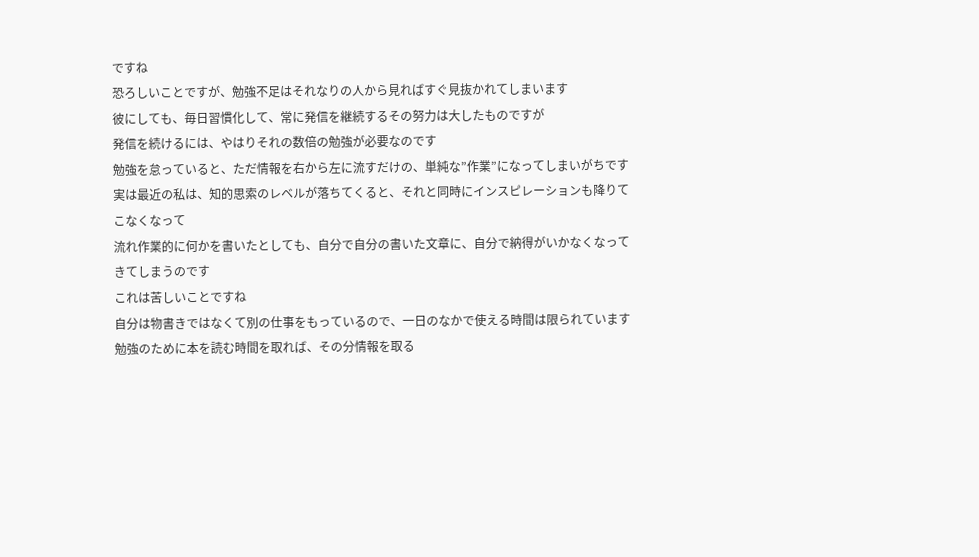ですね
恐ろしいことですが、勉強不足はそれなりの人から見ればすぐ見抜かれてしまいます
彼にしても、毎日習慣化して、常に発信を継続するその努力は大したものですが
発信を続けるには、やはりそれの数倍の勉強が必要なのです
勉強を怠っていると、ただ情報を右から左に流すだけの、単純な”作業”になってしまいがちです
実は最近の私は、知的思索のレベルが落ちてくると、それと同時にインスピレーションも降りてこなくなって
流れ作業的に何かを書いたとしても、自分で自分の書いた文章に、自分で納得がいかなくなってきてしまうのです
これは苦しいことですね
自分は物書きではなくて別の仕事をもっているので、一日のなかで使える時間は限られています
勉強のために本を読む時間を取れば、その分情報を取る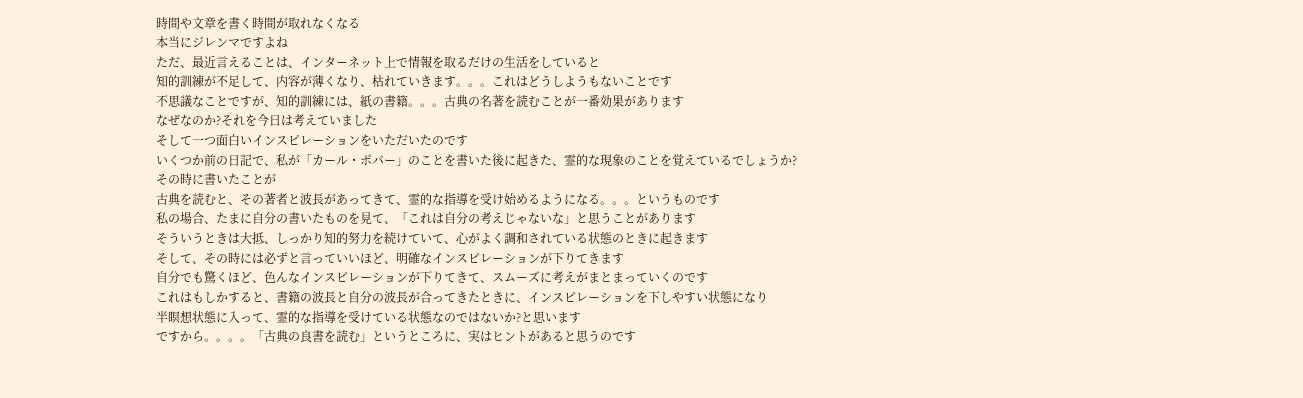時間や文章を書く時間が取れなくなる
本当にジレンマですよね
ただ、最近言えることは、インターネット上で情報を取るだけの生活をしていると
知的訓練が不足して、内容が薄くなり、枯れていきます。。。これはどうしようもないことです
不思議なことですが、知的訓練には、紙の書籍。。。古典の名著を読むことが一番効果があります
なぜなのか?それを今日は考えていました
そして一つ面白いインスピレーションをいただいたのです
いくつか前の日記で、私が「カール・ポパー」のことを書いた後に起きた、霊的な現象のことを覚えているでしょうか?
その時に書いたことが
古典を読むと、その著者と波長があってきて、霊的な指導を受け始めるようになる。。。というものです
私の場合、たまに自分の書いたものを見て、「これは自分の考えじゃないな」と思うことがあります
そういうときは大抵、しっかり知的努力を続けていて、心がよく調和されている状態のときに起きます
そして、その時には必ずと言っていいほど、明確なインスピレーションが下りてきます
自分でも驚くほど、色んなインスピレーションが下りてきて、スムーズに考えがまとまっていくのです
これはもしかすると、書籍の波長と自分の波長が合ってきたときに、インスピレーションを下しやすい状態になり
半瞑想状態に入って、霊的な指導を受けている状態なのではないか?と思います
ですから。。。。「古典の良書を読む」というところに、実はヒントがあると思うのです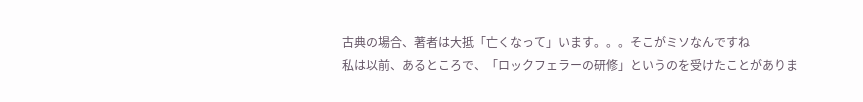古典の場合、著者は大抵「亡くなって」います。。。そこがミソなんですね
私は以前、あるところで、「ロックフェラーの研修」というのを受けたことがありま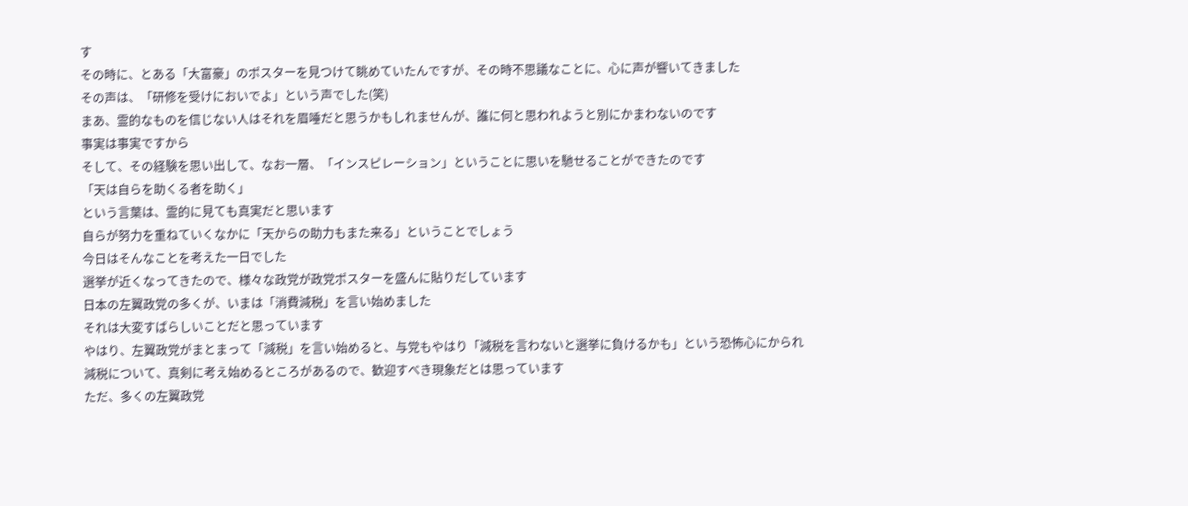す
その時に、とある「大富豪」のポスターを見つけて眺めていたんですが、その時不思議なことに、心に声が響いてきました
その声は、「研修を受けにおいでよ」という声でした(笑)
まあ、霊的なものを信じない人はそれを眉唾だと思うかもしれませんが、誰に何と思われようと別にかまわないのです
事実は事実ですから
そして、その経験を思い出して、なお一層、「インスピレーション」ということに思いを馳せることができたのです
「天は自らを助くる者を助く」
という言葉は、霊的に見ても真実だと思います
自らが努力を重ねていくなかに「天からの助力もまた来る」ということでしょう
今日はそんなことを考えた一日でした
選挙が近くなってきたので、様々な政党が政党ポスターを盛んに貼りだしています
日本の左翼政党の多くが、いまは「消費減税」を言い始めました
それは大変すばらしいことだと思っています
やはり、左翼政党がまとまって「減税」を言い始めると、与党もやはり「減税を言わないと選挙に負けるかも」という恐怖心にかられ
減税について、真剣に考え始めるところがあるので、歓迎すべき現象だとは思っています
ただ、多くの左翼政党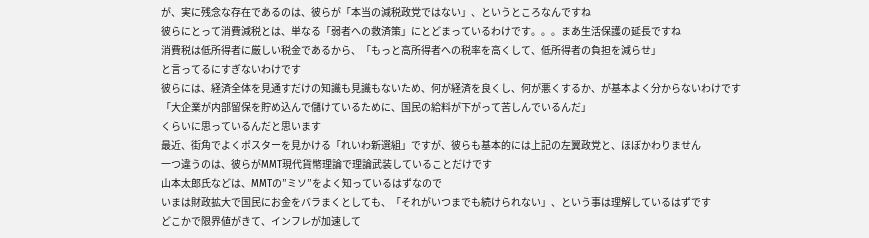が、実に残念な存在であるのは、彼らが「本当の減税政党ではない」、というところなんですね
彼らにとって消費減税とは、単なる「弱者への救済策」にとどまっているわけです。。。まあ生活保護の延長ですね
消費税は低所得者に厳しい税金であるから、「もっと高所得者への税率を高くして、低所得者の負担を減らせ」
と言ってるにすぎないわけです
彼らには、経済全体を見通すだけの知識も見識もないため、何が経済を良くし、何が悪くするか、が基本よく分からないわけです
「大企業が内部留保を貯め込んで儲けているために、国民の給料が下がって苦しんでいるんだ」
くらいに思っているんだと思います
最近、街角でよくポスターを見かける「れいわ新選組」ですが、彼らも基本的には上記の左翼政党と、ほぼかわりません
一つ違うのは、彼らがMMT現代貨幣理論で理論武装していることだけです
山本太郎氏などは、MMTの”ミソ”をよく知っているはずなので
いまは財政拡大で国民にお金をバラまくとしても、「それがいつまでも続けられない」、という事は理解しているはずです
どこかで限界値がきて、インフレが加速して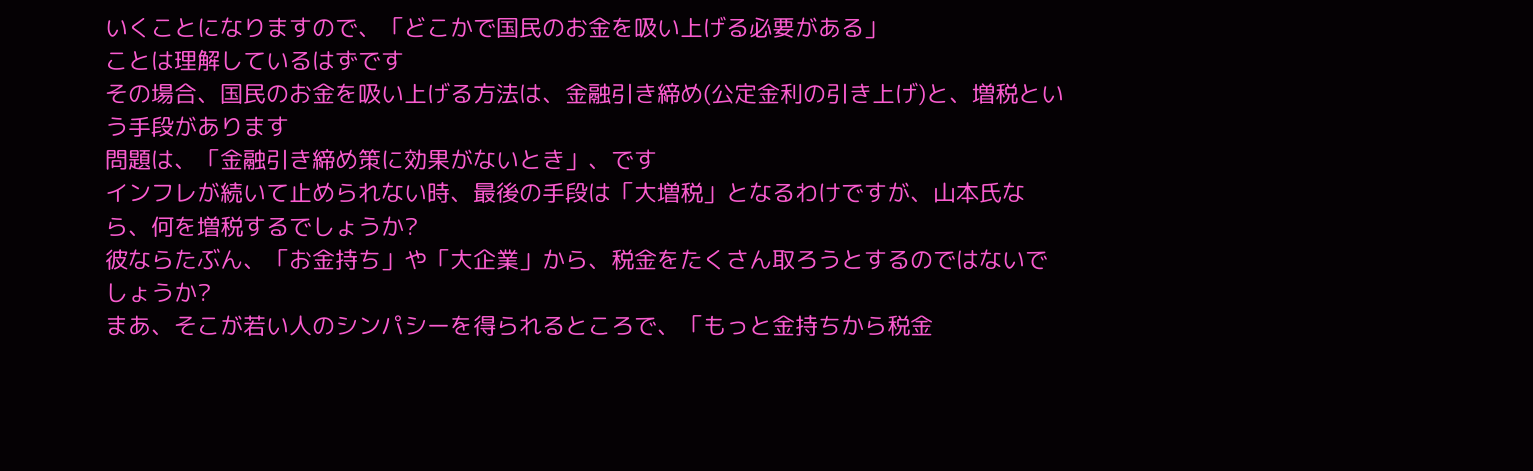いくことになりますので、「どこかで国民のお金を吸い上げる必要がある」
ことは理解しているはずです
その場合、国民のお金を吸い上げる方法は、金融引き締め(公定金利の引き上げ)と、増税という手段があります
問題は、「金融引き締め策に効果がないとき」、です
インフレが続いて止められない時、最後の手段は「大増税」となるわけですが、山本氏なら、何を増税するでしょうか?
彼ならたぶん、「お金持ち」や「大企業」から、税金をたくさん取ろうとするのではないでしょうか?
まあ、そこが若い人のシンパシーを得られるところで、「もっと金持ちから税金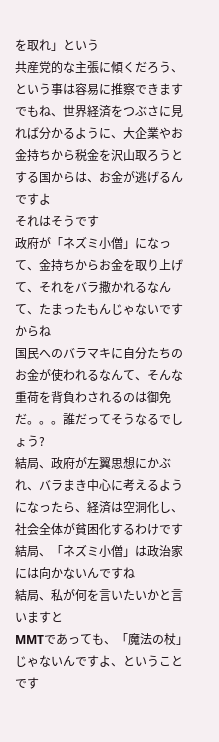を取れ」という
共産党的な主張に傾くだろう、という事は容易に推察できます
でもね、世界経済をつぶさに見れば分かるように、大企業やお金持ちから税金を沢山取ろうとする国からは、お金が逃げるんですよ
それはそうです
政府が「ネズミ小僧」になって、金持ちからお金を取り上げて、それをバラ撒かれるなんて、たまったもんじゃないですからね
国民へのバラマキに自分たちのお金が使われるなんて、そんな重荷を背負わされるのは御免だ。。。誰だってそうなるでしょう?
結局、政府が左翼思想にかぶれ、バラまき中心に考えるようになったら、経済は空洞化し、社会全体が貧困化するわけです
結局、「ネズミ小僧」は政治家には向かないんですね
結局、私が何を言いたいかと言いますと
MMTであっても、「魔法の杖」じゃないんですよ、ということです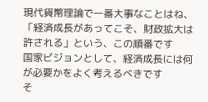現代貨幣理論で一番大事なことはね、「経済成長があってこそ、財政拡大は許される」という、この順番です
国家ビジョンとして、経済成長には何が必要かをよく考えるべきです
そ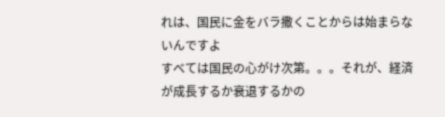れは、国民に金をバラ撒くことからは始まらないんですよ
すべては国民の心がけ次第。。。それが、経済が成長するか衰退するかの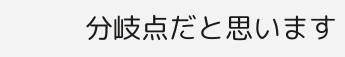分岐点だと思います